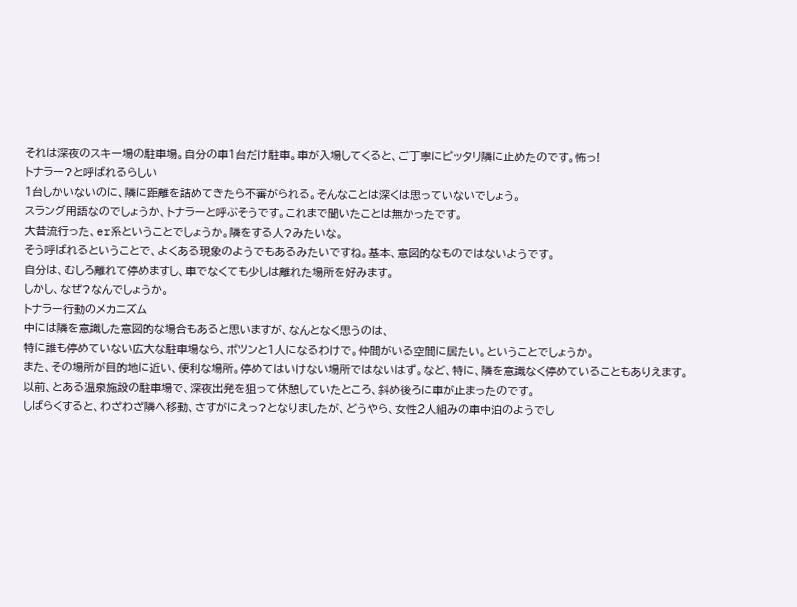それは深夜のスキー場の駐車場。自分の車1台だけ駐車。車が入場してくると、ご丁寧にピッタリ隣に止めたのです。怖っ!
トナラー?と呼ばれるらしい
1台しかいないのに、隣に距離を詰めてきたら不審がられる。そんなことは深くは思っていないでしょう。
スラング用語なのでしょうか、トナラーと呼ぶそうです。これまで聞いたことは無かったです。
大昔流行った、er系ということでしょうか。隣をする人?みたいな。
そう呼ばれるということで、よくある現象のようでもあるみたいですね。基本、意図的なものではないようです。
自分は、むしろ離れて停めますし、車でなくても少しは離れた場所を好みます。
しかし、なぜ?なんでしょうか。
トナラー行動のメカニズム
中には隣を意識した意図的な場合もあると思いますが、なんとなく思うのは、
特に誰も停めていない広大な駐車場なら、ポツンと1人になるわけで。仲間がいる空間に居たい。ということでしょうか。
また、その場所が目的地に近い、便利な場所。停めてはいけない場所ではないはず。など、特に、隣を意識なく停めていることもありえます。
以前、とある温泉施設の駐車場で、深夜出発を狙って休憩していたところ、斜め後ろに車が止まったのです。
しばらくすると、わざわざ隣へ移動、さすがにえっ?となりましたが、どうやら、女性2人組みの車中泊のようでし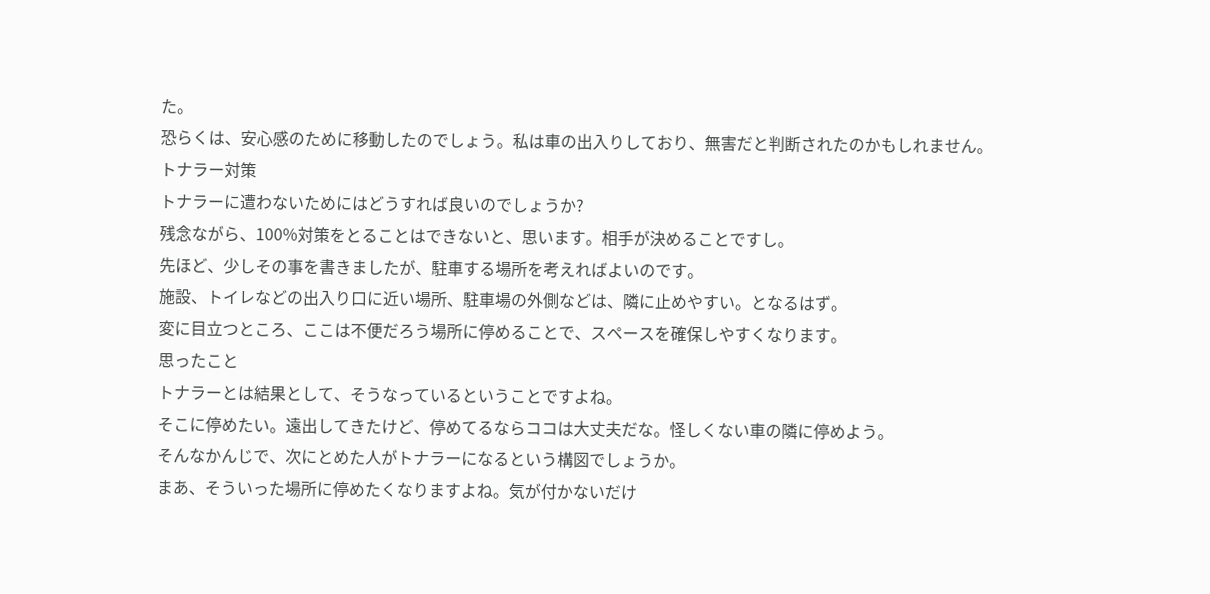た。
恐らくは、安心感のために移動したのでしょう。私は車の出入りしており、無害だと判断されたのかもしれません。
トナラー対策
トナラーに遭わないためにはどうすれば良いのでしょうか?
残念ながら、100%対策をとることはできないと、思います。相手が決めることですし。
先ほど、少しその事を書きましたが、駐車する場所を考えればよいのです。
施設、トイレなどの出入り口に近い場所、駐車場の外側などは、隣に止めやすい。となるはず。
変に目立つところ、ここは不便だろう場所に停めることで、スペースを確保しやすくなります。
思ったこと
トナラーとは結果として、そうなっているということですよね。
そこに停めたい。遠出してきたけど、停めてるならココは大丈夫だな。怪しくない車の隣に停めよう。
そんなかんじで、次にとめた人がトナラーになるという構図でしょうか。
まあ、そういった場所に停めたくなりますよね。気が付かないだけ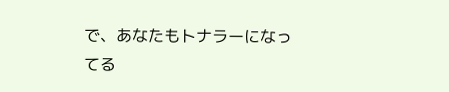で、あなたもトナラーになってる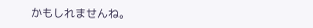かもしれませんね。